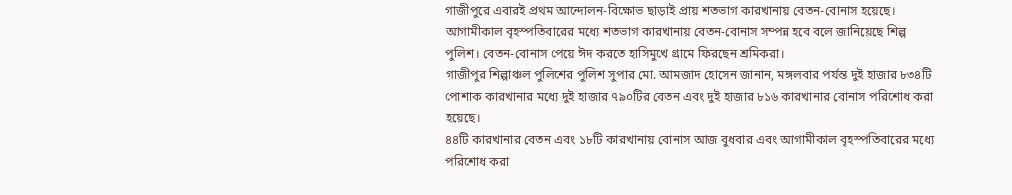গাজীপুরে এবারই প্রথম আন্দোলন-বিক্ষোভ ছাড়াই প্রায় শতভাগ কারখানায় বেতন-বোনাস হয়েছে। আগামীকাল বৃহস্পতিবারের মধ্যে শতভাগ কারখানায় বেতন-বোনাস সম্পন্ন হবে বলে জানিয়েছে শিল্প পুলিশ। বেতন-বোনাস পেয়ে ঈদ করতে হাসিমুখে গ্রামে ফিরছেন শ্রমিকরা।
গাজীপুর শিল্পাঞ্চল পুলিশের পুলিশ সুপার মো. আমজাদ হোসেন জানান, মঙ্গলবার পর্যন্ত দুই হাজার ৮৩৪টি পোশাক কারখানার মধ্যে দুই হাজার ৭৯০টির বেতন এবং দুই হাজার ৮১৬ কারখানার বোনাস পরিশোধ করা হয়েছে।
৪৪টি কারখানার বেতন এবং ১৮টি কারখানায় বোনাস আজ বুধবার এবং আগামীকাল বৃহস্পতিবারের মধ্যে পরিশোধ করা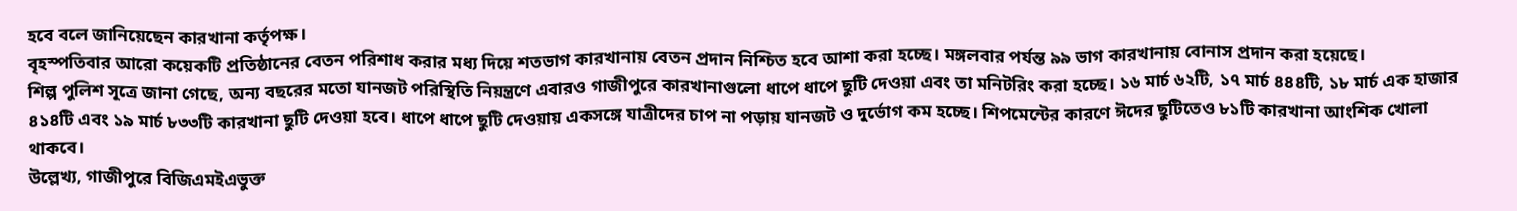হবে বলে জানিয়েছেন কারখানা কর্তৃপক্ষ।
বৃহস্পতিবার আরো কয়েকটি প্রতিষ্ঠানের বেতন পরিশাধ করার মধ্য দিয়ে শতভাগ কারখানায় বেতন প্রদান নিশ্চিত হবে আশা করা হচ্ছে। মঙ্গলবার পর্যন্ত ৯৯ ভাগ কারখানায় বোনাস প্রদান করা হয়েছে।
শিল্প পুলিশ সূত্রে জানা গেছে, অন্য বছরের মতো যানজট পরিস্থিতি নিয়ন্ত্রণে এবারও গাজীপুরে কারখানাগুলো ধাপে ধাপে ছুটি দেওয়া এবং তা মনিটরিং করা হচ্ছে। ১৬ মার্চ ৬২টি, ১৭ মার্চ ৪৪৪টি, ১৮ মার্চ এক হাজার ৪১৪টি এবং ১৯ মার্চ ৮৩৩টি কারখানা ছুটি দেওয়া হবে। ধাপে ধাপে ছুটি দেওয়ায় একসঙ্গে যাত্রীদের চাপ না পড়ায় যানজট ও দুর্ভোগ কম হচ্ছে। শিপমেন্টের কারণে ঈদের ছুটিতেও ৮১টি কারখানা আংশিক খোলা থাকবে।
উল্লেখ্য, গাজীপুরে বিজিএমইএভুক্ত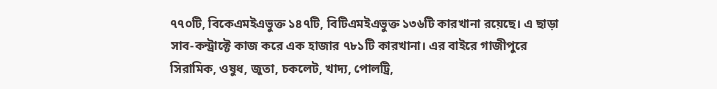৭৭০টি, বিকেএমইএভুক্ত ১৪৭টি, বিটিএমইএভুক্ত ১৩৬টি কারখানা রয়েছে। এ ছাড়া সাব-কন্ট্রাক্টে কাজ করে এক হাজার ৭৮১টি কারখানা। এর বাইরে গাজীপুরে সিরামিক, ওষুধ, জুতা, চকলেট, খাদ্য, পোলট্রি,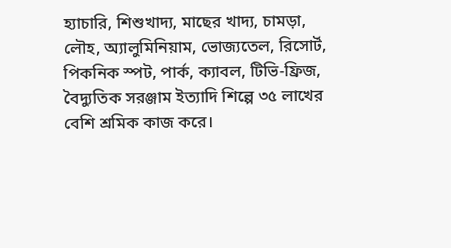হ্যাচারি, শিশুখাদ্য, মাছের খাদ্য, চামড়া, লৌহ, অ্যালুমিনিয়াম, ভোজ্যতেল, রিসোর্ট, পিকনিক স্পট, পার্ক, ক্যাবল, টিভি-ফ্রিজ, বৈদ্যুতিক সরঞ্জাম ইত্যাদি শিল্পে ৩৫ লাখের বেশি শ্রমিক কাজ করে।